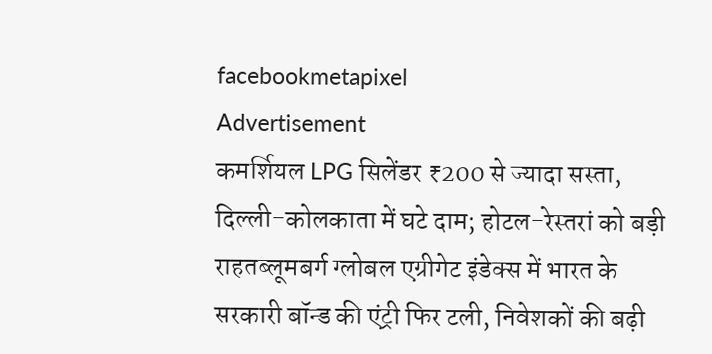facebookmetapixel
Advertisement
कमर्शियल LPG सिलेंडर ₹200 से ज्यादा सस्ता, दिल्ली-कोलकाता में घटे दाम; होटल-रेस्तरां को बड़ी राहतब्लूमबर्ग ग्लोबल एग्रीगेट इंडेक्स में भारत के सरकारी बॉन्ड की एंट्री फिर टली, निवेशकों की बढ़ी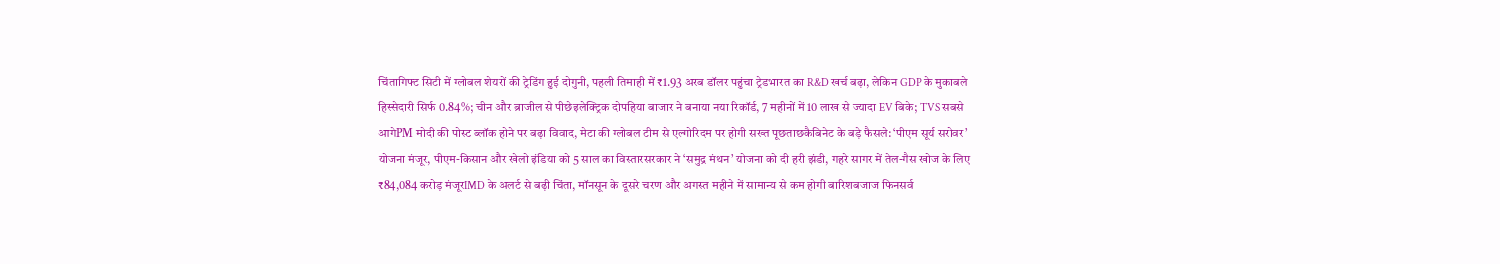चिंतागिफ्ट सिटी में ग्लोबल शेयरों की ट्रेडिंग हुई दोगुनी, पहली तिमाही में ₹1.93 अरब डॉलर पहुंचा ट्रेडभारत का R&D खर्च बढ़ा, लेकिन GDP के मुकाबले हिस्सेदारी सिर्फ 0.84%; चीन और ब्राजील से पीछेइलेक्ट्रिक दोपहिया बाजार ने बनाया नया रिकॉर्ड, 7 महीनों में 10 लाख से ज्यादा EV बिके; TVS सबसे आगेPM मोदी की पोस्ट ब्लॉक होने पर बढ़ा विवाद, मेटा की ग्लोबल टीम से एल्गोरिदम पर होगी सख्त पूछताछकैबिनेट के बड़े फैसले: ‘पीएम सूर्य सरोवर’ योजना मंजूर, पीएम-किसान और खेलो इंडिया को 5 साल का विस्तारसरकार ने ‘समुद्र मंथन’ योजना को दी हरी झंडी, गहरे सागर में तेल-गैस खोज के लिए ₹84,084 करोड़ मंजूरIMD के अलर्ट से बढ़ी चिंता, मॉनसून के दूसरे चरण और अगस्त महीने में सामान्य से कम होगी बारिशबजाज फिनसर्व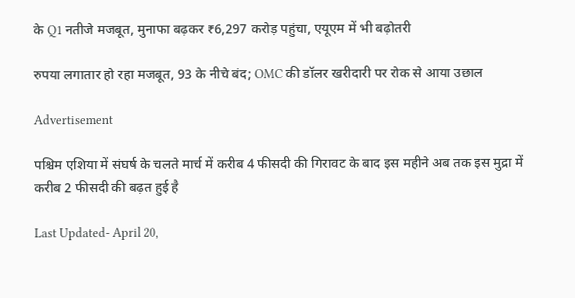के Q1 नतीजे मजबूत, मुनाफा बढ़कर ₹6,297 करोड़ पहुंचा, एयूएम में भी बढ़ोतरी

रुपया लगातार हो रहा मजबूत, 93 के नीचे बंद; OMC की डॉलर खरीदारी पर रोक से आया उछाल

Advertisement

पश्चिम एशिया में संघर्ष के चलते मार्च में करीब 4 फीसदी की गिरावट के बाद इस महीने अब तक इस मुद्रा में करीब 2 फीसदी की बढ़त हुई है

Last Updated- April 20,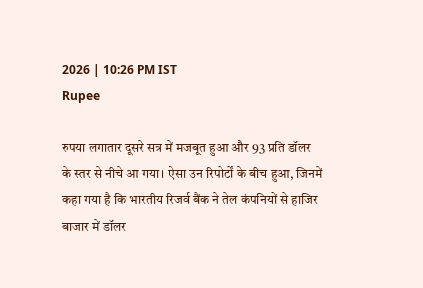2026 | 10:26 PM IST
Rupee

रुपया लगातार दूसरे सत्र में मजबूत हुआ और 93 प्रति डॉलर के स्तर से नीचे आ गया। ऐसा उन रिपोर्टों के बीच हुआ, जिनमें कहा गया है कि भारतीय रिजर्व बैंक ने तेल कंपनियों से हाजिर बाजार में डॉलर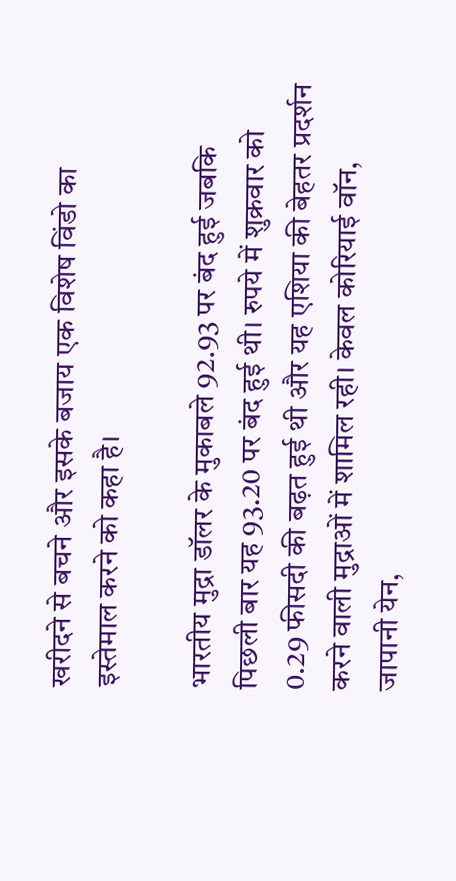खरीदने से बचने और इसके बजाय एक विशेष विंडो का इस्तेमाल करने को कहा है।

भारतीय मुद्रा डॉलर के मुकाबले 92.93 पर बंद हुई जबकि पिछली बार यह 93.20 पर बंद हुई थी। रुपये में शुक्रवार को 0.29 फीसदी की बढ़त हुई थी और यह एशिया की बेहतर प्रदर्शन करने वाली मुद्राओं में शामिल रही। केवल कोरियाई वॉन, जापानी येन,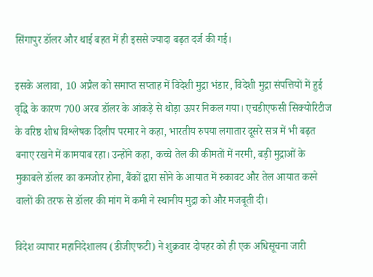सिंगापुर डॉलर और थाई बहत में ही इससे ज्यादा बढ़त दर्ज की गई।

इसके अलावा, 10 अप्रैल को समाप्त सप्ताह में विदेशी मुद्रा भंडार, विदेशी मुद्रा संपत्तियों में हुई वृद्धि के कारण 700 अरब डॉलर के आंकड़े से थोड़ा ऊपर निकल गया। एचडीएफसी सिक्योरिटीज के वरिष्ठ शोध विश्लेषक दिलीप परमार ने कहा, भारतीय रुपया लगातार दूसरे सत्र में भी बढ़त बनाए रखने में कामयाब रहा। उन्होंने कहा, कच्चे तेल की कीमतों में नरमी, बड़ी मुद्राओं के मुकाबले डॉलर का कमजोर होना, बैंकों द्वारा सोने के आयात में रुकावट और तेल आयात करने वालों की तरफ से डॉलर की मांग में कमी ने स्थानीय मुद्रा को और मजबूती दी।

विदेश व्यापार महानिदेशालय (डीजीएफटी) ने शुक्रवार दोपहर को ही एक अधिसूचना जारी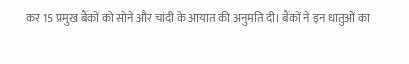कर 15 प्रमुख बैंकों को सोने और चांदी के आयात की अनुमति दी। बैंकों ने इन धातुओं का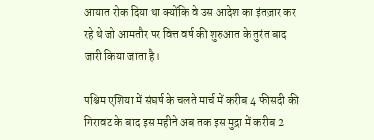आयात रोक दिया था क्योंकि वे उस आदेश का इंतज़ार कर रहे थे जो आमतौर पर वित्त वर्ष की शुरुआत के तुरंत बाद जारी किया जाता है।

पश्चिम एशिया में संघर्ष के चलते मार्च में करीब 4 फीसदी की गिरावट के बाद इस महीने अब तक इस मुद्रा में करीब 2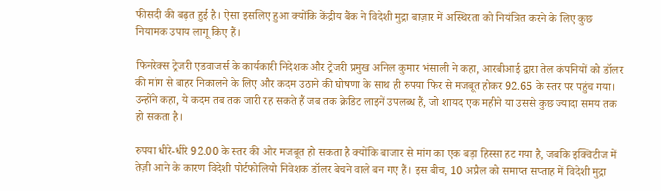फीसदी की बढ़त हुई है। ऐसा इसलिए हुआ क्योंकि केंद्रीय बैंक ने विदेशी मुद्रा बाज़ार में अस्थिरता को नियंत्रित करने के लिए कुछ नियामक उपाय लागू किए हैं।

फिनरेक्स ट्रेजरी एडवाजर्स के कार्यकारी निदेशक और ट्रेजरी प्रमुख अनिल कुमार भंसाली ने कहा, आरबीआई द्वारा तेल कंपनियों को डॉलर की मांग से बाहर निकालने के लिए और कदम उठाने की घोषणा के साथ ही रुपया फिर से मजबूत होकर 92.65 के स्तर पर पहुंच गया। उन्होंने कहा, ये कदम तब तक जारी रह सकते हैं जब तक क्रेडिट लाइनें उपलब्ध हैं, जो शायद एक महीने या उससे कुछ ज्यादा समय तक हो सकता है।

रुपया धीरे-धीरे 92.00 के स्तर की ओर मजबूत हो सकता है क्योंकि बाजार से मांग का एक बड़ा हिस्सा हट गया है, जबकि इक्विटीज में तेज़ी आने के कारण विदेशी पोर्टफोलियो निवेशक डॉलर बेचने वाले बन गए हैं। इस बीच, 10 अप्रैल को समाप्त सप्ताह में विदेशी मुद्रा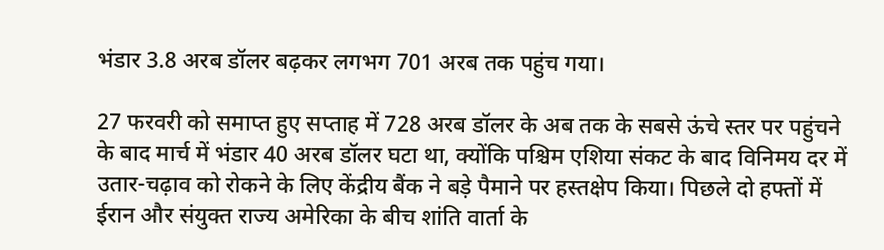भंडार 3.8 अरब डॉलर बढ़कर लगभग 701 अरब तक पहुंच गया।

27 फरवरी को समाप्त हुए सप्ताह में 728 अरब डॉलर के अब तक के सबसे ऊंचे स्तर पर पहुंचने के बाद मार्च में भंडार 40 अरब डॉलर घटा था, क्योंकि पश्चिम एशिया संकट के बाद विनिमय दर में उतार-चढ़ाव को रोकने के लिए केंद्रीय बैंक ने बड़े पैमाने पर हस्तक्षेप किया। पिछले दो हफ्तों में ईरान और संयुक्त राज्य अमेरिका के बीच शांति वार्ता के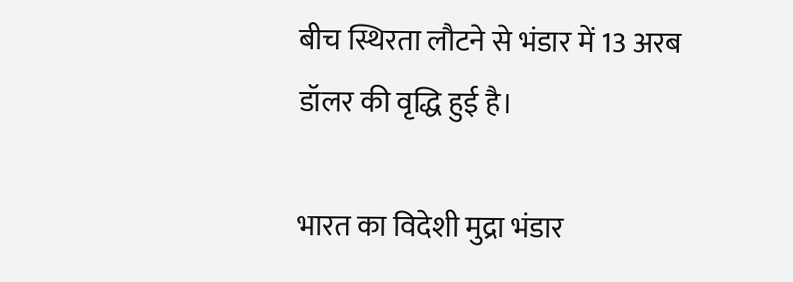बीच स्थिरता लौटने से भंडार में 13 अरब डॉलर की वृद्धि हुई है।

भारत का विदेशी मुद्रा भंडार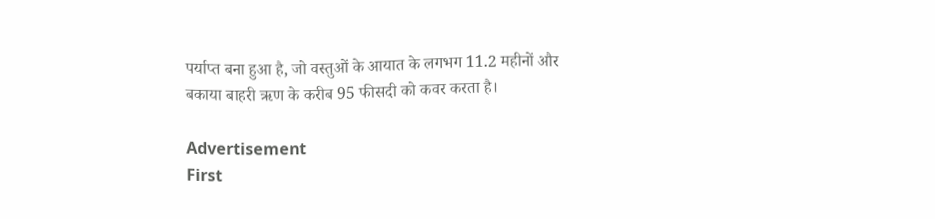पर्याप्त बना हुआ है, जो वस्तुओं के आयात के लगभग 11.2 महीनों और बकाया बाहरी ऋण के करीब 95 फीसदी को कवर करता है।

Advertisement
First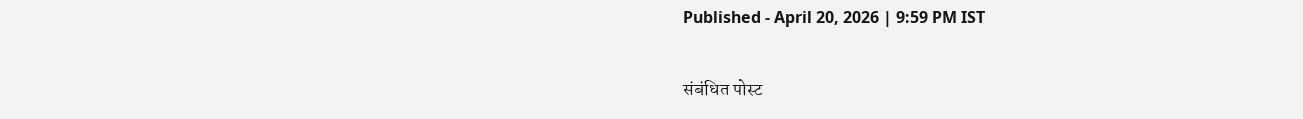Published - April 20, 2026 | 9:59 PM IST

संबंधित पोस्ट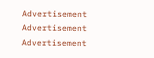Advertisement
Advertisement
Advertisement